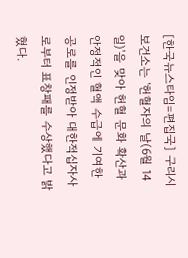[한국뉴스타임=편집국] 구리시보건소는 '헌혈자의 날(6월 14일)'을 맞아 헌혈 문화 확산과 안정적인 혈액 수급에 기여한 공로를 인정받아 대한적십자사로부터 표창패를 수상했다고 밝혔다.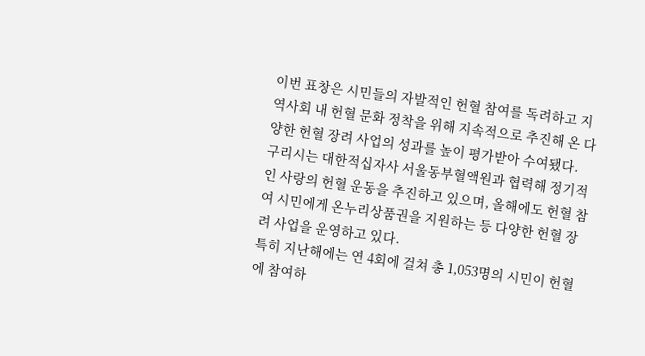이번 표창은 시민들의 자발적인 헌혈 참여를 독려하고 지역사회 내 헌혈 문화 정착을 위해 지속적으로 추진해 온 다양한 헌혈 장려 사업의 성과를 높이 평가받아 수여됐다.
구리시는 대한적십자사 서울동부혈액원과 협력해 정기적인 사랑의 헌혈 운동을 추진하고 있으며, 올해에도 헌혈 참여 시민에게 온누리상품권을 지원하는 등 다양한 헌혈 장려 사업을 운영하고 있다.
특히 지난해에는 연 4회에 걸쳐 총 1,053명의 시민이 헌혈에 참여하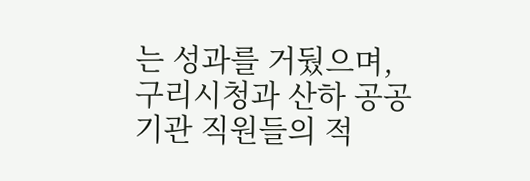는 성과를 거뒀으며, 구리시청과 산하 공공기관 직원들의 적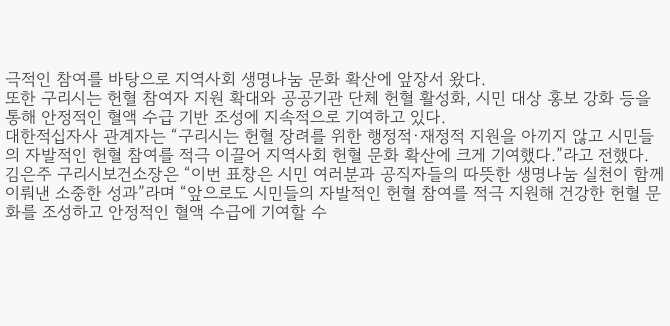극적인 참여를 바탕으로 지역사회 생명나눔 문화 확산에 앞장서 왔다.
또한 구리시는 헌혈 참여자 지원 확대와 공공기관 단체 헌혈 활성화, 시민 대상 홍보 강화 등을 통해 안정적인 혈액 수급 기반 조성에 지속적으로 기여하고 있다.
대한적십자사 관계자는 “구리시는 헌혈 장려를 위한 행정적·재정적 지원을 아끼지 않고 시민들의 자발적인 헌혈 참여를 적극 이끌어 지역사회 헌혈 문화 확산에 크게 기여했다.”라고 전했다.
김은주 구리시보건소장은 “이번 표창은 시민 여러분과 공직자들의 따뜻한 생명나눔 실천이 함께 이뤄낸 소중한 성과”라며 “앞으로도 시민들의 자발적인 헌혈 참여를 적극 지원해 건강한 헌혈 문화를 조성하고 안정적인 혈액 수급에 기여할 수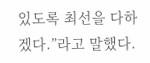있도록 최선을 다하겠다.”라고 말했다.